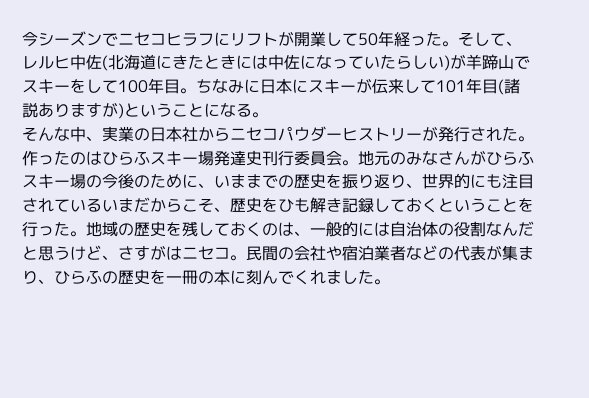今シーズンでニセコヒラフにリフトが開業して50年経った。そして、レルヒ中佐(北海道にきたときには中佐になっていたらしい)が羊蹄山でスキーをして100年目。ちなみに日本にスキーが伝来して101年目(諸説ありますが)ということになる。
そんな中、実業の日本社からニセコパウダーヒストリーが発行された。作ったのはひらふスキー場発達史刊行委員会。地元のみなさんがひらふスキー場の今後のために、いままでの歴史を振り返り、世界的にも注目されているいまだからこそ、歴史をひも解き記録しておくということを行った。地域の歴史を残しておくのは、一般的には自治体の役割なんだと思うけど、さすがはニセコ。民間の会社や宿泊業者などの代表が集まり、ひらふの歴史を一冊の本に刻んでくれました。